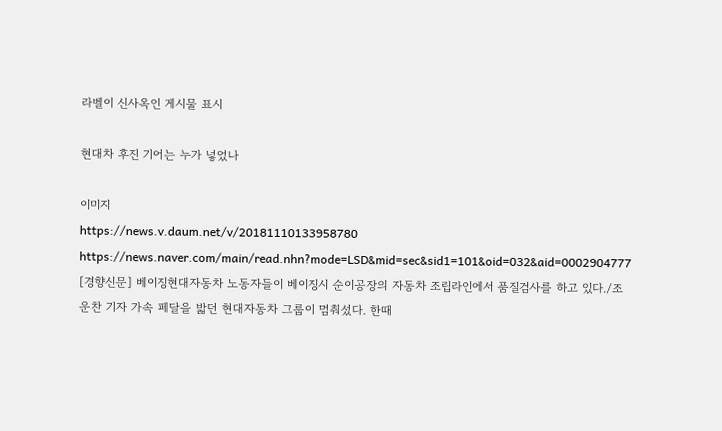라벨이 신사옥인 게시물 표시

현대차 후진 기어는 누가 넣었나

이미지
https://news.v.daum.net/v/20181110133958780 https://news.naver.com/main/read.nhn?mode=LSD&mid=sec&sid1=101&oid=032&aid=0002904777 [경향신문] 베이징현대자동차 노동자들이 베이징시 순이공장의 자동차 조립라인에서 품질검사를 하고 있다./조운찬 기자 가속 페달을 밟던 현대자동차 그룹이 멈춰섰다. 한때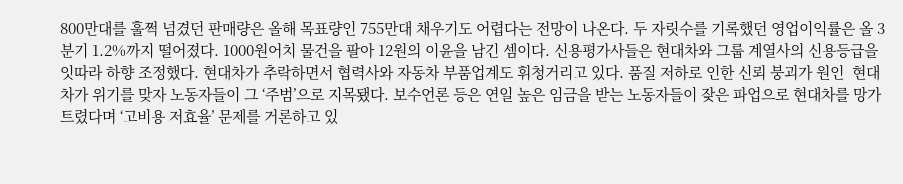800만대를 훌쩍 넘겼던 판매량은 올해 목표량인 755만대 채우기도 어렵다는 전망이 나온다. 두 자릿수를 기록했던 영업이익률은 올 3분기 1.2%까지 떨어졌다. 1000원어치 물건을 팔아 12원의 이윤을 남긴 셈이다. 신용평가사들은 현대차와 그룹 계열사의 신용등급을 잇따라 하향 조정했다. 현대차가 추락하면서 협력사와 자동차 부품업계도 휘청거리고 있다. 품질 저하로 인한 신뢰 붕괴가 원인  현대차가 위기를 맞자 노동자들이 그 ‘주범’으로 지목됐다. 보수언론 등은 연일 높은 임금을 받는 노동자들이 잦은 파업으로 현대차를 망가트렸다며 ‘고비용 저효율’ 문제를 거론하고 있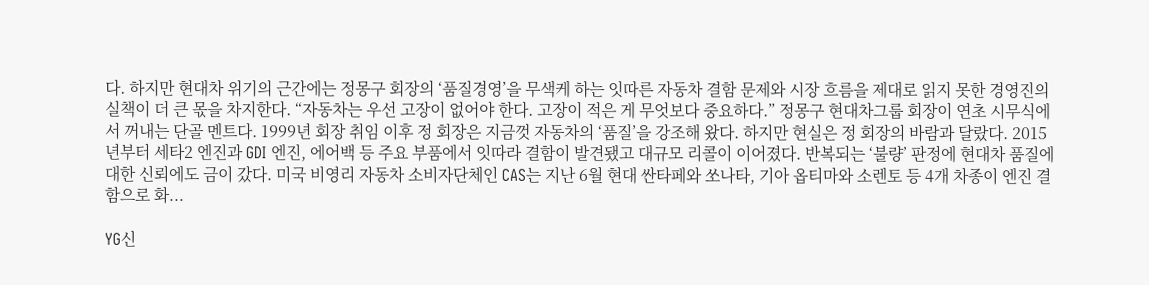다. 하지만 현대차 위기의 근간에는 정몽구 회장의 ‘품질경영’을 무색케 하는 잇따른 자동차 결함 문제와 시장 흐름을 제대로 읽지 못한 경영진의 실책이 더 큰 몫을 차지한다. “자동차는 우선 고장이 없어야 한다. 고장이 적은 게 무엇보다 중요하다.” 정몽구 현대차그룹 회장이 연초 시무식에서 꺼내는 단골 멘트다. 1999년 회장 취임 이후 정 회장은 지금껏 자동차의 ‘품질’을 강조해 왔다. 하지만 현실은 정 회장의 바람과 달랐다. 2015년부터 세타2 엔진과 GDI 엔진, 에어백 등 주요 부품에서 잇따라 결함이 발견됐고 대규모 리콜이 이어졌다. 반복되는 ‘불량’ 판정에 현대차 품질에 대한 신뢰에도 금이 갔다. 미국 비영리 자동차 소비자단체인 CAS는 지난 6월 현대 싼타페와 쏘나타, 기아 옵티마와 소렌토 등 4개 차종이 엔진 결함으로 화...

YG신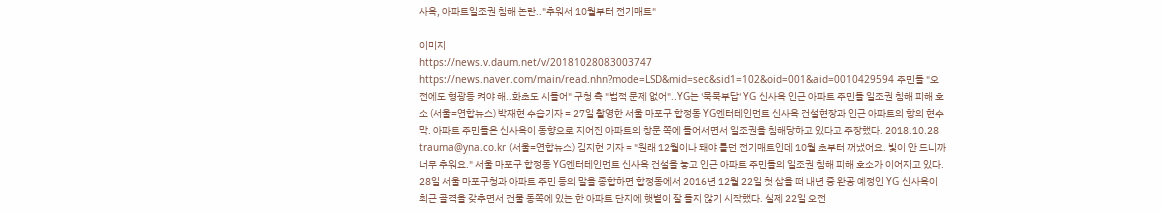사옥, 아파트일조권 침해 논란.."추워서 10월부터 전기매트"

이미지
https://news.v.daum.net/v/20181028083003747 https://news.naver.com/main/read.nhn?mode=LSD&mid=sec&sid1=102&oid=001&aid=0010429594 주민들 "오전에도 형광등 켜야 해..화초도 시들어" 구청 측 "법적 문제 없어"..YG는 '묵묵부답' YG 신사옥 인근 아파트 주민들 일조권 침해 피해 호소 (서울=연합뉴스) 박재현 수습기자 = 27일 촬영한 서울 마포구 합정동 YG엔터테인먼트 신사옥 건설현장과 인근 아파트의 항의 현수막. 아파트 주민들은 신사옥이 동향으로 지어진 아파트의 창문 쪽에 들어서면서 일조권을 침해당하고 있다고 주장했다. 2018.10.28 trauma@yna.co.kr (서울=연합뉴스) 김지헌 기자 = "원래 12월이나 돼야 틀던 전기매트인데 10월 초부터 꺼냈어요. 빛이 안 드니까 너무 추워요." 서울 마포구 합정동 YG엔터테인먼트 신사옥 건설을 놓고 인근 아파트 주민들의 일조권 침해 피해 호소가 이어지고 있다. 28일 서울 마포구청과 아파트 주민 등의 말을 종합하면 합정동에서 2016년 12월 22일 첫 삽을 떠 내년 중 완공 예정인 YG 신사옥이 최근 골격을 갖추면서 건물 동쪽에 있는 한 아파트 단지에 햇볕이 잘 들지 않기 시작했다. 실제 22일 오전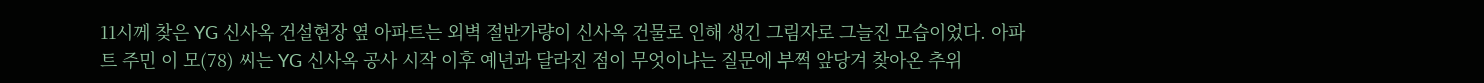11시께 찾은 YG 신사옥 건설현장 옆 아파트는 외벽 절반가량이 신사옥 건물로 인해 생긴 그림자로 그늘진 모습이었다. 아파트 주민 이 모(78) 씨는 YG 신사옥 공사 시작 이후 예년과 달라진 점이 무엇이냐는 질문에 부쩍 앞당겨 찾아온 추위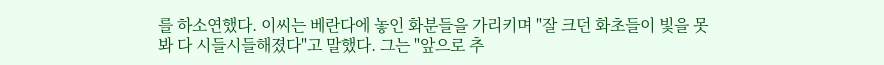를 하소연했다. 이씨는 베란다에 놓인 화분들을 가리키며 "잘 크던 화초들이 빛을 못 봐 다 시들시들해졌다"고 말했다. 그는 "앞으로 추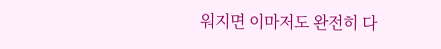워지면 이마저도 완전히 다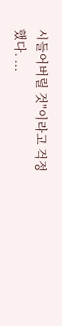시들어버릴 것"이라고 걱정했다. ...